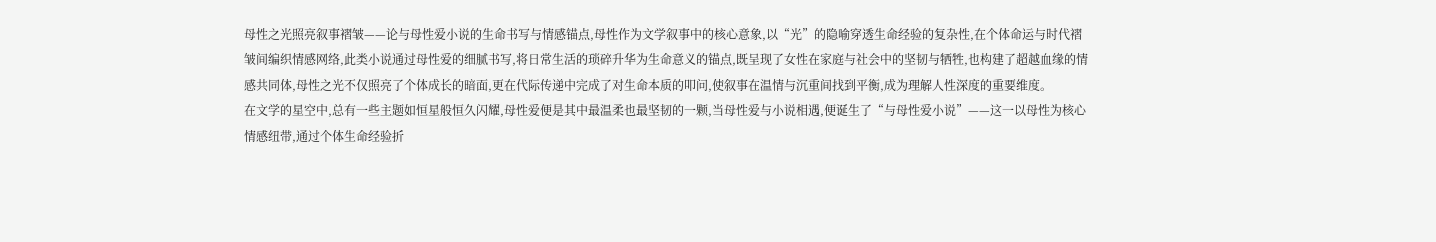母性之光照亮叙事褶皱——论与母性爱小说的生命书写与情感锚点,母性作为文学叙事中的核心意象,以“光”的隐喻穿透生命经验的复杂性,在个体命运与时代褶皱间编织情感网络,此类小说通过母性爱的细腻书写,将日常生活的琐碎升华为生命意义的锚点,既呈现了女性在家庭与社会中的坚韧与牺牲,也构建了超越血缘的情感共同体,母性之光不仅照亮了个体成长的暗面,更在代际传递中完成了对生命本质的叩问,使叙事在温情与沉重间找到平衡,成为理解人性深度的重要维度。
在文学的星空中,总有一些主题如恒星般恒久闪耀,母性爱便是其中最温柔也最坚韧的一颗,当母性爱与小说相遇,便诞生了“与母性爱小说”——这一以母性为核心情感纽带,通过个体生命经验折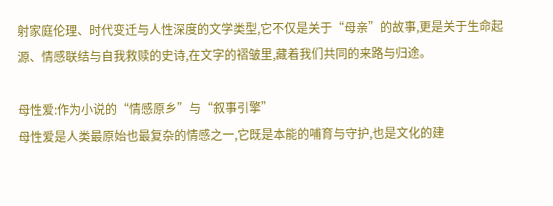射家庭伦理、时代变迁与人性深度的文学类型,它不仅是关于“母亲”的故事,更是关于生命起源、情感联结与自我救赎的史诗,在文字的褶皱里,藏着我们共同的来路与归途。

母性爱:作为小说的“情感原乡”与“叙事引擎”
母性爱是人类最原始也最复杂的情感之一,它既是本能的哺育与守护,也是文化的建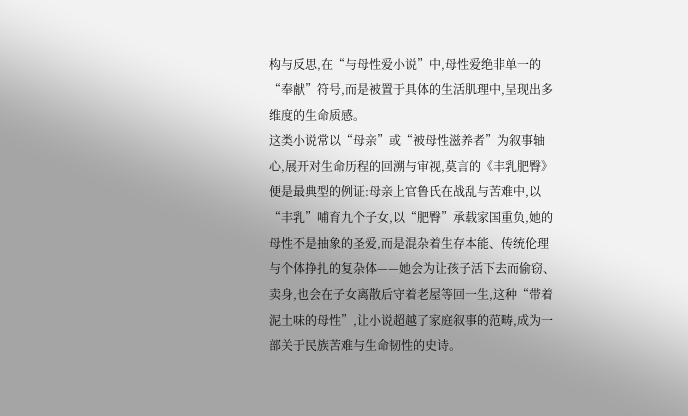构与反思,在“与母性爱小说”中,母性爱绝非单一的“奉献”符号,而是被置于具体的生活肌理中,呈现出多维度的生命质感。
这类小说常以“母亲”或“被母性滋养者”为叙事轴心,展开对生命历程的回溯与审视,莫言的《丰乳肥臀》便是最典型的例证:母亲上官鲁氏在战乱与苦难中,以“丰乳”哺育九个子女,以“肥臀”承载家国重负,她的母性不是抽象的圣爱,而是混杂着生存本能、传统伦理与个体挣扎的复杂体——她会为让孩子活下去而偷窃、卖身,也会在子女离散后守着老屋等回一生,这种“带着泥土味的母性”,让小说超越了家庭叙事的范畴,成为一部关于民族苦难与生命韧性的史诗。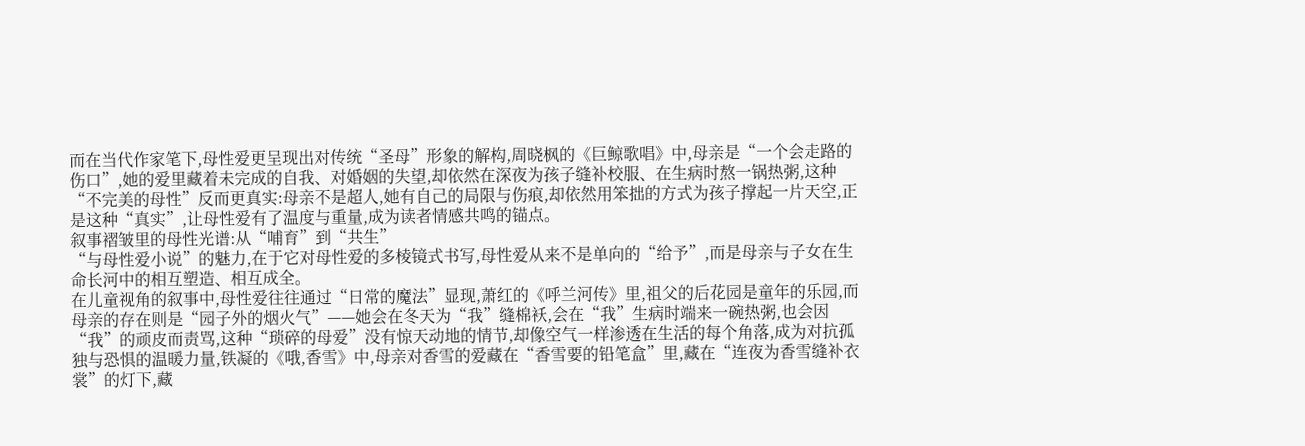而在当代作家笔下,母性爱更呈现出对传统“圣母”形象的解构,周晓枫的《巨鲸歌唱》中,母亲是“一个会走路的伤口”,她的爱里藏着未完成的自我、对婚姻的失望,却依然在深夜为孩子缝补校服、在生病时熬一锅热粥,这种“不完美的母性”反而更真实:母亲不是超人,她有自己的局限与伤痕,却依然用笨拙的方式为孩子撑起一片天空,正是这种“真实”,让母性爱有了温度与重量,成为读者情感共鸣的锚点。
叙事褶皱里的母性光谱:从“哺育”到“共生”
“与母性爱小说”的魅力,在于它对母性爱的多棱镜式书写,母性爱从来不是单向的“给予”,而是母亲与子女在生命长河中的相互塑造、相互成全。
在儿童视角的叙事中,母性爱往往通过“日常的魔法”显现,萧红的《呼兰河传》里,祖父的后花园是童年的乐园,而母亲的存在则是“园子外的烟火气”——她会在冬天为“我”缝棉袄,会在“我”生病时端来一碗热粥,也会因“我”的顽皮而责骂,这种“琐碎的母爱”没有惊天动地的情节,却像空气一样渗透在生活的每个角落,成为对抗孤独与恐惧的温暖力量,铁凝的《哦,香雪》中,母亲对香雪的爱藏在“香雪要的铅笔盒”里,藏在“连夜为香雪缝补衣裳”的灯下,藏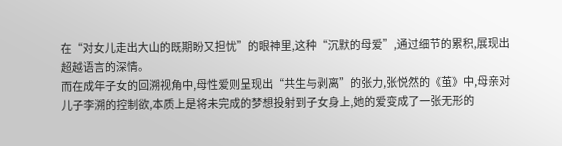在“对女儿走出大山的既期盼又担忧”的眼神里,这种“沉默的母爱”,通过细节的累积,展现出超越语言的深情。
而在成年子女的回溯视角中,母性爱则呈现出“共生与剥离”的张力,张悦然的《茧》中,母亲对儿子李溯的控制欲,本质上是将未完成的梦想投射到子女身上,她的爱变成了一张无形的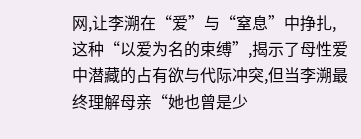网,让李溯在“爱”与“窒息”中挣扎,这种“以爱为名的束缚”,揭示了母性爱中潜藏的占有欲与代际冲突,但当李溯最终理解母亲“她也曾是少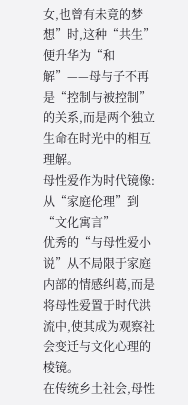女,也曾有未竟的梦想”时,这种“共生”便升华为“和解”——母与子不再是“控制与被控制”的关系,而是两个独立生命在时光中的相互理解。
母性爱作为时代镜像:从“家庭伦理”到“文化寓言”
优秀的“与母性爱小说”从不局限于家庭内部的情感纠葛,而是将母性爱置于时代洪流中,使其成为观察社会变迁与文化心理的棱镜。
在传统乡土社会,母性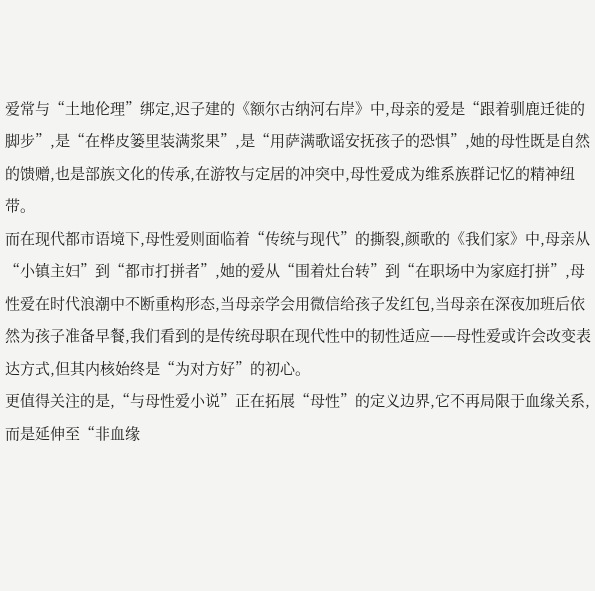爱常与“土地伦理”绑定,迟子建的《额尔古纳河右岸》中,母亲的爱是“跟着驯鹿迁徙的脚步”,是“在桦皮篓里装满浆果”,是“用萨满歌谣安抚孩子的恐惧”,她的母性既是自然的馈赠,也是部族文化的传承,在游牧与定居的冲突中,母性爱成为维系族群记忆的精神纽带。
而在现代都市语境下,母性爱则面临着“传统与现代”的撕裂,颜歌的《我们家》中,母亲从“小镇主妇”到“都市打拼者”,她的爱从“围着灶台转”到“在职场中为家庭打拼”,母性爱在时代浪潮中不断重构形态,当母亲学会用微信给孩子发红包,当母亲在深夜加班后依然为孩子准备早餐,我们看到的是传统母职在现代性中的韧性适应——母性爱或许会改变表达方式,但其内核始终是“为对方好”的初心。
更值得关注的是,“与母性爱小说”正在拓展“母性”的定义边界,它不再局限于血缘关系,而是延伸至“非血缘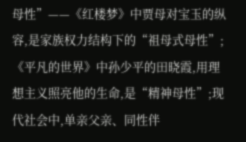母性”——《红楼梦》中贾母对宝玉的纵容,是家族权力结构下的“祖母式母性”;《平凡的世界》中孙少平的田晓霞,用理想主义照亮他的生命,是“精神母性”;现代社会中,单亲父亲、同性伴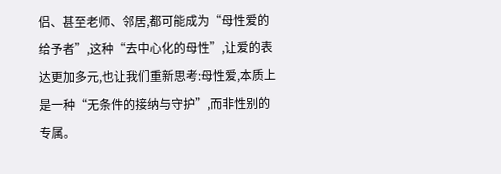侣、甚至老师、邻居,都可能成为“母性爱的给予者”,这种“去中心化的母性”,让爱的表达更加多元,也让我们重新思考:母性爱,本质上是一种“无条件的接纳与守护”,而非性别的专属。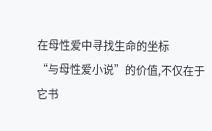在母性爱中寻找生命的坐标
“与母性爱小说”的价值,不仅在于它书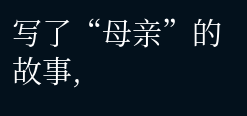写了“母亲”的故事,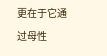更在于它通过母性